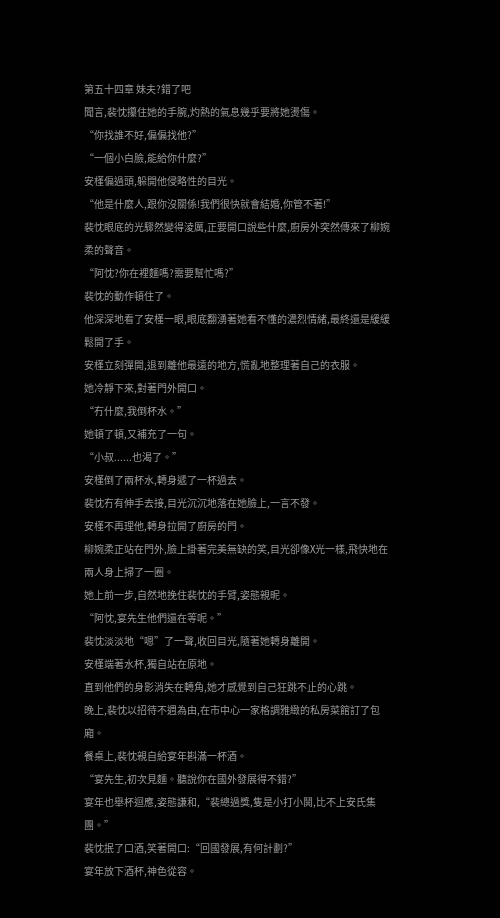第五十四章 妹夫?錯了吧
聞言,裴忱攥住她的手腕,灼熱的氣息幾乎要將她燙傷。
“你找誰不好,偏偏找他?”
“一個小白臉,能給你什麼?”
安槿偏過頭,躲開他侵略性的目光。
“他是什麼人,跟你沒關係!我們很快就會結婚,你管不著!”
裴忱眼底的光驟然變得淩厲,正要開口說些什麼,廚房外突然傳來了柳婉柔的聲音。
“阿忱?你在裡麵嗎?需要幫忙嗎?”
裴忱的動作頓住了。
他深深地看了安槿一眼,眼底翻湧著她看不懂的濃烈情緒,最終還是緩緩鬆開了手。
安槿立刻彈開,退到離他最遠的地方,慌亂地整理著自己的衣服。
她冷靜下來,對著門外開口。
“冇什麼,我倒杯水。”
她頓了頓,又補充了一句。
“小叔......也渴了。”
安槿倒了兩杯水,轉身遞了一杯過去。
裴忱冇有伸手去接,目光沉沉地落在她臉上,一言不發。
安槿不再理他,轉身拉開了廚房的門。
柳婉柔正站在門外,臉上掛著完美無缺的笑,目光卻像X光一樣,飛快地在兩人身上掃了一圈。
她上前一步,自然地挽住裴忱的手臂,姿態親昵。
“阿忱,宴先生他們還在等呢。”
裴忱淡淡地“嗯”了一聲,收回目光,隨著她轉身離開。
安槿端著水杯,獨自站在原地。
直到他們的身影消失在轉角,她才感覺到自己狂跳不止的心跳。
晚上,裴忱以招待不週為由,在市中心一家格調雅緻的私房菜館訂了包廂。
餐桌上,裴忱親自給宴年斟滿一杯酒。
“宴先生,初次見麵。聽說你在國外發展得不錯?”
宴年也舉杯迴應,姿態謙和,“裴總過獎,隻是小打小鬨,比不上安氏集團。”
裴忱抿了口酒,笑著開口:“回國發展,有何計劃?”
宴年放下酒杯,神色從容。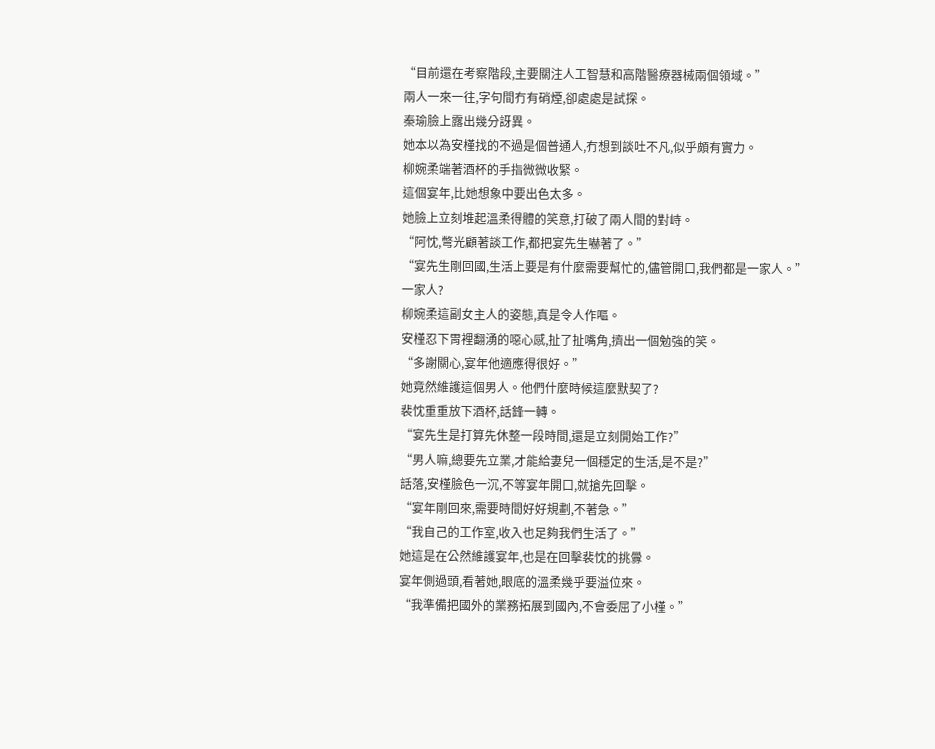“目前還在考察階段,主要關注人工智慧和高階醫療器械兩個領域。”
兩人一來一往,字句間冇有硝煙,卻處處是試探。
秦瑜臉上露出幾分訝異。
她本以為安槿找的不過是個普通人,冇想到談吐不凡,似乎頗有實力。
柳婉柔端著酒杯的手指微微收緊。
這個宴年,比她想象中要出色太多。
她臉上立刻堆起溫柔得體的笑意,打破了兩人間的對峙。
“阿忱,彆光顧著談工作,都把宴先生嚇著了。”
“宴先生剛回國,生活上要是有什麼需要幫忙的,儘管開口,我們都是一家人。”
一家人?
柳婉柔這副女主人的姿態,真是令人作嘔。
安槿忍下胃裡翻湧的噁心感,扯了扯嘴角,擠出一個勉強的笑。
“多謝關心,宴年他適應得很好。”
她竟然維護這個男人。他們什麼時候這麼默契了?
裴忱重重放下酒杯,話鋒一轉。
“宴先生是打算先休整一段時間,還是立刻開始工作?”
“男人嘛,總要先立業,才能給妻兒一個穩定的生活,是不是?”
話落,安槿臉色一沉,不等宴年開口,就搶先回擊。
“宴年剛回來,需要時間好好規劃,不著急。”
“我自己的工作室,收入也足夠我們生活了。”
她這是在公然維護宴年,也是在回擊裴忱的挑釁。
宴年側過頭,看著她,眼底的溫柔幾乎要溢位來。
“我準備把國外的業務拓展到國內,不會委屈了小槿。”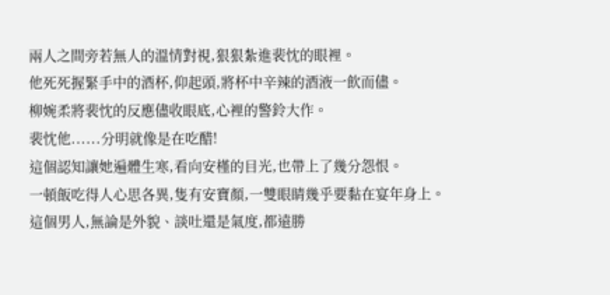兩人之間旁若無人的溫情對視,狠狠紮進裴忱的眼裡。
他死死握緊手中的酒杯,仰起頭,將杯中辛辣的酒液一飲而儘。
柳婉柔將裴忱的反應儘收眼底,心裡的警鈴大作。
裴忱他......分明就像是在吃醋!
這個認知讓她遍體生寒,看向安槿的目光,也帶上了幾分怨恨。
一頓飯吃得人心思各異,隻有安寶顏,一雙眼睛幾乎要黏在宴年身上。
這個男人,無論是外貌、談吐還是氣度,都遠勝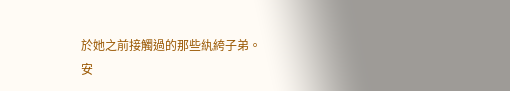於她之前接觸過的那些紈絝子弟。
安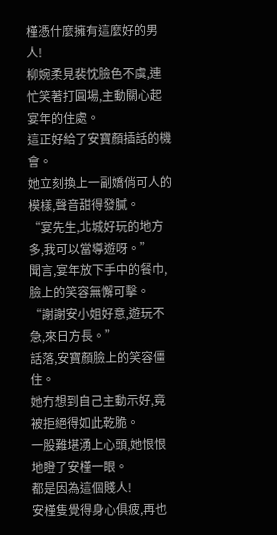槿憑什麼擁有這麼好的男人!
柳婉柔見裴忱臉色不虞,連忙笑著打圓場,主動關心起宴年的住處。
這正好給了安寶顏插話的機會。
她立刻換上一副嬌俏可人的模樣,聲音甜得發膩。
“宴先生,北城好玩的地方多,我可以當導遊呀。”
聞言,宴年放下手中的餐巾,臉上的笑容無懈可擊。
“謝謝安小姐好意,遊玩不急,來日方長。”
話落,安寶顏臉上的笑容僵住。
她冇想到自己主動示好,竟被拒絕得如此乾脆。
一股難堪湧上心頭,她恨恨地瞪了安槿一眼。
都是因為這個賤人!
安槿隻覺得身心俱疲,再也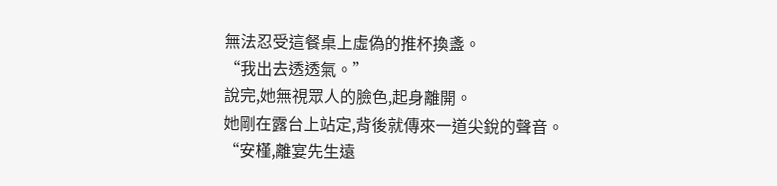無法忍受這餐桌上虛偽的推杯換盞。
“我出去透透氣。”
說完,她無視眾人的臉色,起身離開。
她剛在露台上站定,背後就傳來一道尖銳的聲音。
“安槿,離宴先生遠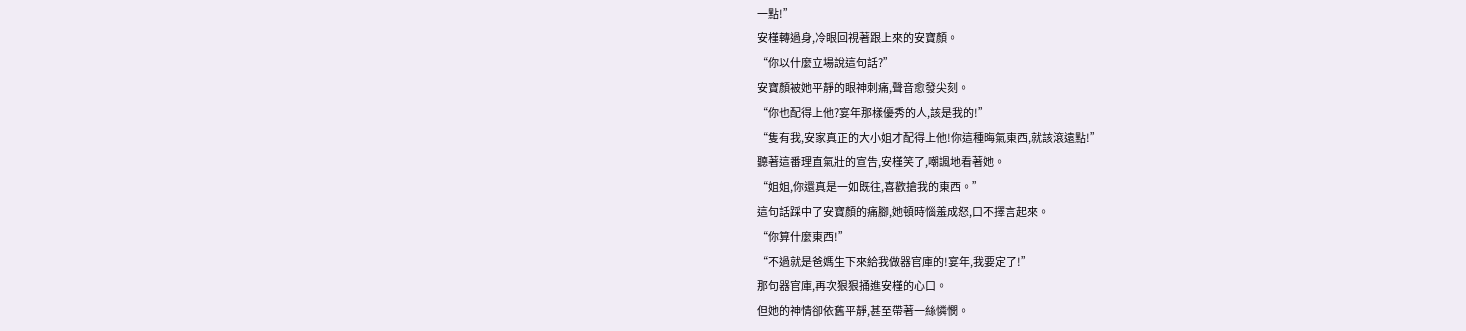一點!”
安槿轉過身,冷眼回視著跟上來的安寶顏。
“你以什麼立場說這句話?”
安寶顏被她平靜的眼神刺痛,聲音愈發尖刻。
“你也配得上他?宴年那樣優秀的人,該是我的!”
“隻有我,安家真正的大小姐才配得上他!你這種晦氣東西,就該滾遠點!”
聽著這番理直氣壯的宣告,安槿笑了,嘲諷地看著她。
“姐姐,你還真是一如既往,喜歡搶我的東西。”
這句話踩中了安寶顏的痛腳,她頓時惱羞成怒,口不擇言起來。
“你算什麼東西!”
“不過就是爸媽生下來給我做器官庫的!宴年,我要定了!”
那句器官庫,再次狠狠捅進安槿的心口。
但她的神情卻依舊平靜,甚至帶著一絲憐憫。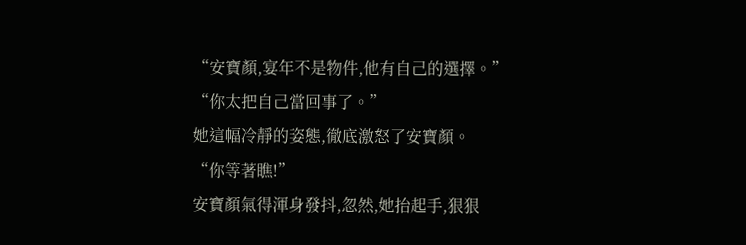“安寶顏,宴年不是物件,他有自己的選擇。”
“你太把自己當回事了。”
她這幅冷靜的姿態,徹底激怒了安寶顏。
“你等著瞧!”
安寶顏氣得渾身發抖,忽然,她抬起手,狠狠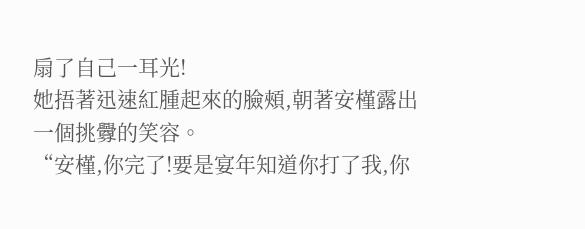扇了自己一耳光!
她捂著迅速紅腫起來的臉頰,朝著安槿露出一個挑釁的笑容。
“安槿,你完了!要是宴年知道你打了我,你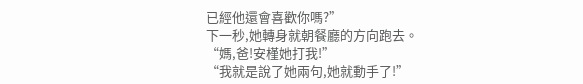已經他還會喜歡你嗎?”
下一秒,她轉身就朝餐廳的方向跑去。
“媽,爸!安槿她打我!”
“我就是說了她兩句,她就動手了!”